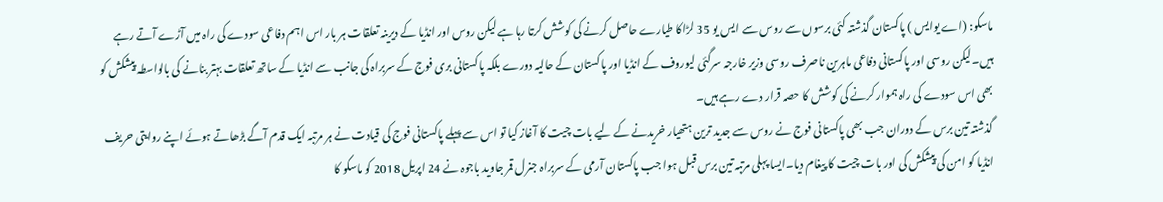ماسکو: (اے یوایس ) پاکستان گذشتہ کئی برسوں سے روس سے ایس یو 35 لڑاکا طیارے حاصل کرنے کی کوشش کرتا رہا ہے لیکن روس اور انڈیا کے دیرینہ تعلقات ہر بار اس اہم دفاعی سودے کی راہ میں آڑے آتے رہے ہیں۔لیکن روسی اور پاکستانی دفاعی ماہرین ناصرف روسی وزیر خارجہ سرگئی لیوروف کے انڈیا اور پاکستان کے حالیہ دورے بلکہ پاکستانی بری فوج کے سربراہ کی جانب سے انڈیا کے ساتھ تعلقات بہتر بنانے کی بالواسطہ پیشکش کو بھی اس سودے کی راہ ہموار کرنے کی کوشش کا حصہ قرار دے رہے ہیں۔
گذشتہ تین برس کے دوران جب بھی پاکستانی فوج نے روس سے جدید ترین ہتھیار خریدنے کے لیے بات چیت کا آغاز کیا تو اس سے پہلے پاکستانی فوج کی قیادت نے ہر مرتبہ ایک قدم آگے بڑھاتے ہوئے اپنے روایتی حریف انڈیا کو امن کی پیشکش کی اور بات چیت کا پیغام دیا۔ایسا پہلی مرتبہ تین برس قبل ہوا جب پاکستان آرمی کے سربراہ جنرل قمر جاوید باجوہ نے 24 اپریل 2018 کو ماسکو کا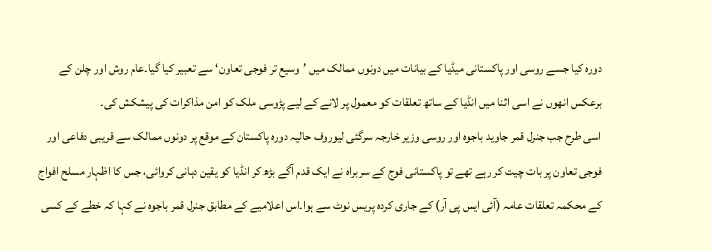دورہ کیا جسے روسی اور پاکستانی میڈیا کے بیانات میں دونوں ممالک میں ’وسیع تر فوجی تعاون‘ سے تعبیر کیا گیا۔عام روش اور چلن کے برعکس انھوں نے اسی اثنا میں انڈیا کے ساتھ تعلقات کو معمول پر لانے کے لیے پڑوسی ملک کو امن مذاکرات کی پیشکش کی۔
اسی طرح جب جنرل قمر جاوید باجوہ اور روسی وزیر خارجہ سرگئی لیوروف حالیہ دورہ پاکستان کے موقع پر دونوں ممالک سے قریبی دفاعی اور فوجی تعاون پر بات چیت کر رہے تھے تو پاکستانی فوج کے سربراہ نے ایک قدم آگے بڑھ کر انڈیا کو یقین دہانی کروائی، جس کا اظہار مسلح افواج کے محکمہ تعلقات عامہ (آئی ایس پی آر) کے جاری کردہ پریس نوٹ سے ہوا۔اس اعلامیے کے مطابق جنرل قمر باجوہ نے کہا کہ خطے کے کسی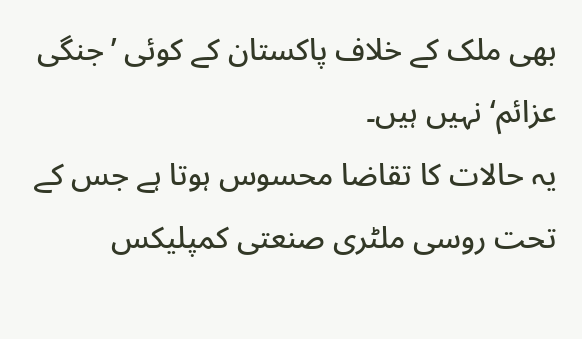بھی ملک کے خلاف پاکستان کے کوئی ’جنگی عزائم‘ نہیں ہیں۔
یہ حالات کا تقاضا محسوس ہوتا ہے جس کے تحت روسی ملٹری صنعتی کمپلیکس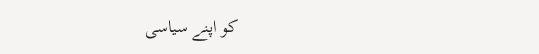کو اپنے سیاسی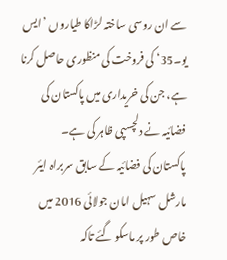سے ان روسی ساختہ لڑاکا طیاروں ’ایس یو۔35‘ کی فروخت کی منظوری حاصل کرنا ہے، جن کی خریداری میں پاکستان کی فضائیہ نے دلچسپی ظاہر کی ہے۔
پاکستان کی فضائیہ کے سابق سربراہ ایئر مارشل سہیل امان جولائی 2016 میں خاص طور پر ماسکو گئے تاکہ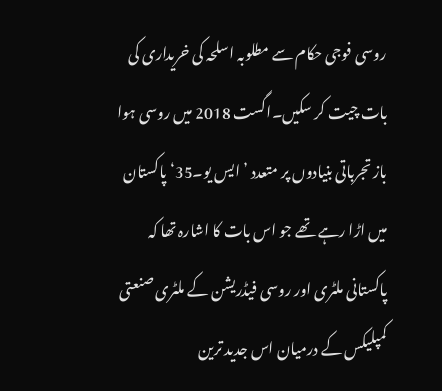روسی فوجی حکام سے مطلوبہ اسلحہ کی خریداری کی بات چیت کر سکیں۔اگست 2018 میں روسی ہوا باز تجرباتی بنیادوں پر متعدد ’ایس یو۔35‘ پاکستان میں اڑا رہے تھے جو اس بات کا اشارہ تھا کہ پاکستانی ملٹری اور روسی فیڈریشن کے ملٹری صنعتی کمپلیکس کے درمیان اس جدید ترین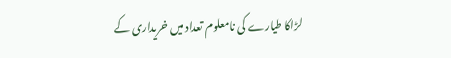لڑاکا طیارے کی نامعلوم تعداد میں خریداری کے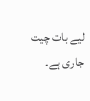لیے بات چیت جاری ہے۔